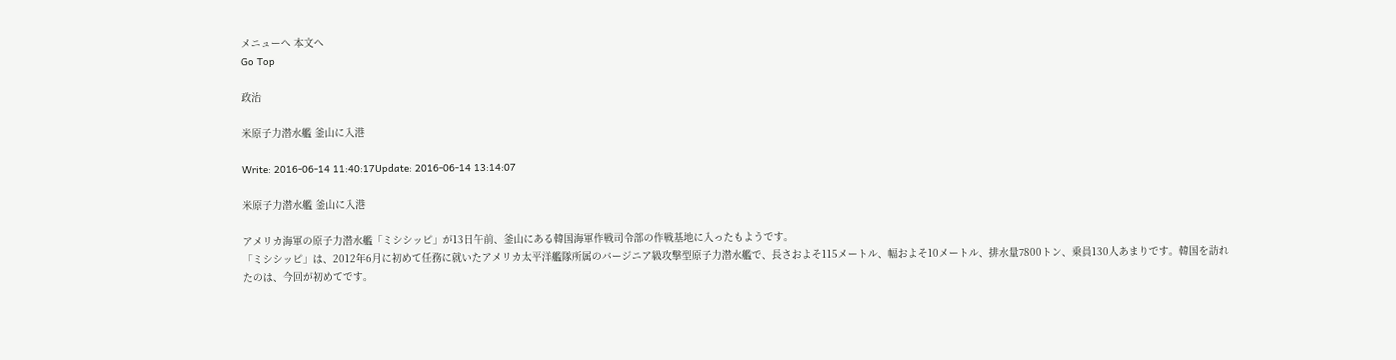メニューへ 本文へ
Go Top

政治

米原子力潜水艦 釜山に入港

Write: 2016-06-14 11:40:17Update: 2016-06-14 13:14:07

米原子力潜水艦 釜山に入港

アメリカ海軍の原子力潜水艦「ミシシッピ」が13日午前、釜山にある韓国海軍作戦司令部の作戦基地に入ったもようです。
「ミシシッピ」は、2012年6月に初めて任務に就いたアメリカ太平洋艦隊所属のバージニア級攻撃型原子力潜水艦で、長さおよそ115メートル、幅およそ10メートル、排水量7800トン、乗員130人あまりです。韓国を訪れたのは、今回が初めてです。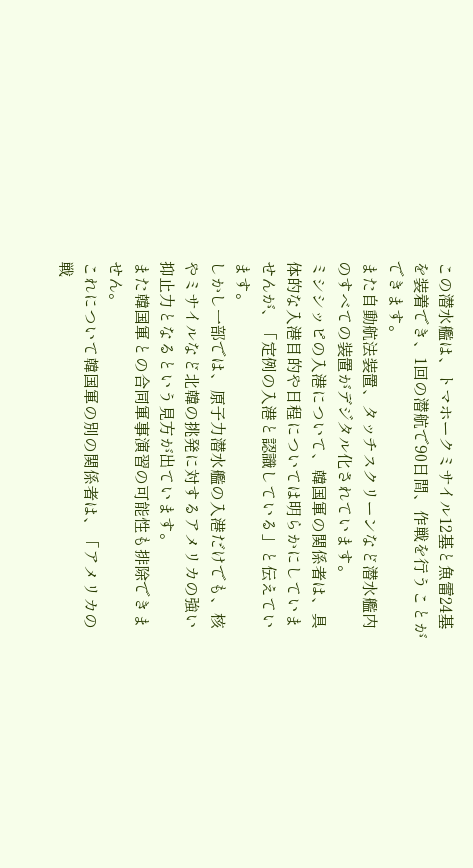この潜水艦は、トマホークミサイル12基と魚雷24基を装着でき、1回の潜航で90日間、作戦を行うことができます。
また自動航法装置、タッチスクリーンなど潜水艦内のすべての装置がデジタル化されています。
ミシシッピの入港について、韓国軍の関係者は、具体的な入港目的や日程については明らかにしていませんが、「定例の入港と認識している」と伝えています。
しかし一部では、原子力潜水艦の入港だけでも、核やミサイルなど北韓の挑発に対するアメリカの強い抑止力となるという見方が出ています。
また韓国軍との合同軍事演習の可能性も排除できません。
これについて韓国軍の別の関係者は、「アメリカの戦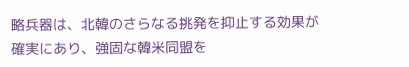略兵器は、北韓のさらなる挑発を抑止する効果が確実にあり、強固な韓米同盟を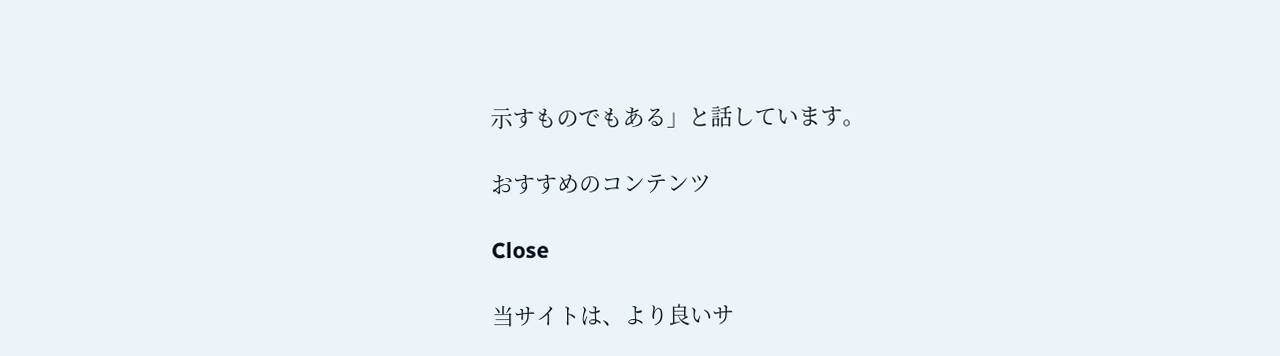示すものでもある」と話しています。

おすすめのコンテンツ

Close

当サイトは、より良いサ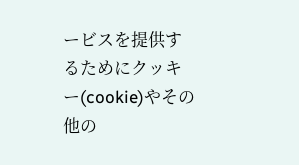ービスを提供するためにクッキー(cookie)やその他の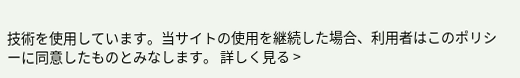技術を使用しています。当サイトの使用を継続した場合、利用者はこのポリシーに同意したものとみなします。 詳しく見る >